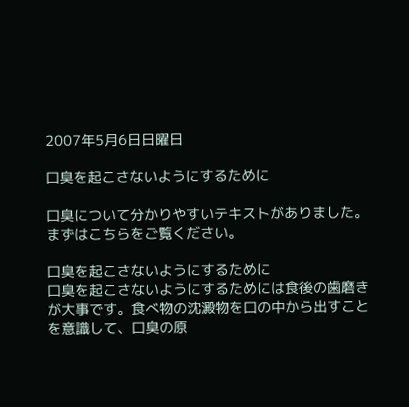2007年5月6日日曜日

口臭を起こさないようにするために

口臭について分かりやすいテキストがありました。まずはこちらをご覧ください。

口臭を起こさないようにするために
口臭を起こさないようにするためには食後の歯磨きが大事です。食べ物の沈澱物を口の中から出すことを意識して、口臭の原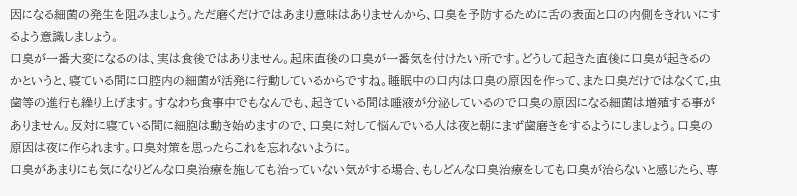因になる細菌の発生を阻みましょう。ただ磨くだけではあまり意味はありませんから、口臭を予防するために舌の表面と口の内側をきれいにするよう意識しましょう。
口臭が一番大変になるのは、実は食後ではありません。起床直後の口臭が一番気を付けたい所です。どうして起きた直後に口臭が起きるのかというと、寝ている間に口腔内の細菌が活発に行動しているからですね。睡眠中の口内は口臭の原因を作って、また口臭だけではなくて,虫歯等の進行も繰り上げます。すなわち食事中でもなんでも、起きている間は唾液が分泌しているので口臭の原因になる細菌は増殖する事がありません。反対に寝ている間に細胞は動き始めますので、口臭に対して悩んでいる人は夜と朝にまず歯磨きをするようにしましょう。口臭の原因は夜に作られます。口臭対策を思ったらこれを忘れないように。
口臭があまりにも気になりどんな口臭治療を施しても治っていない気がする場合、もしどんな口臭治療をしても口臭が治らないと感じたら、専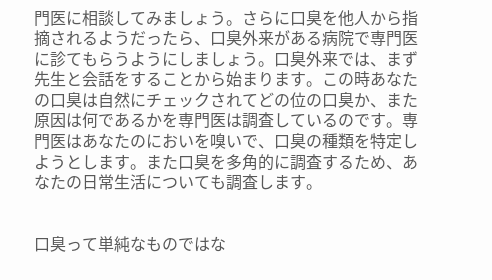門医に相談してみましょう。さらに口臭を他人から指摘されるようだったら、口臭外来がある病院で専門医に診てもらうようにしましょう。口臭外来では、まず先生と会話をすることから始まります。この時あなたの口臭は自然にチェックされてどの位の口臭か、また原因は何であるかを専門医は調査しているのです。専門医はあなたのにおいを嗅いで、口臭の種類を特定しようとします。また口臭を多角的に調査するため、あなたの日常生活についても調査します。


口臭って単純なものではな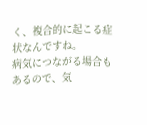く、複合的に起こる症状なんですね。
病気につながる場合もあるので、気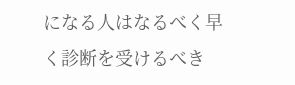になる人はなるべく早く診断を受けるべき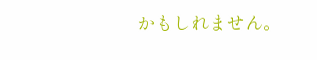かもしれません。